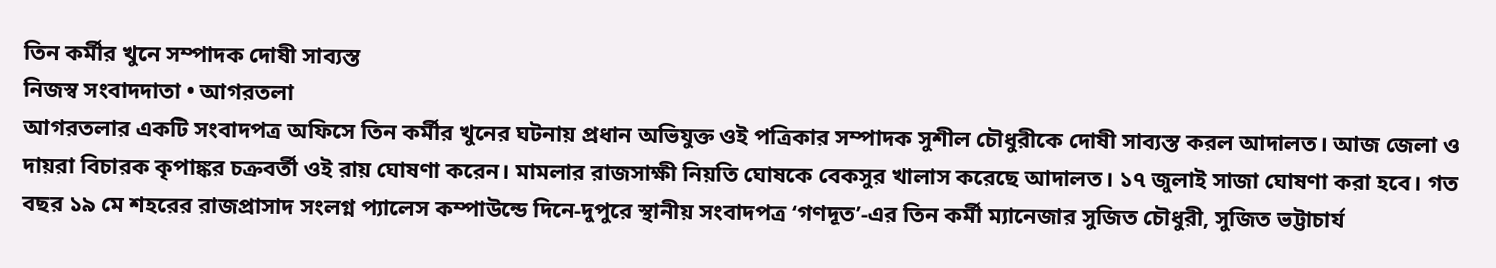তিন কর্মীর খুনে সম্পাদক দোষী সাব্যস্ত
নিজস্ব সংবাদদাতা • আগরতলা
আগরতলার একটি সংবাদপত্র অফিসে তিন কর্মীর খুনের ঘটনায় প্রধান অভিযুক্ত ওই পত্রিকার সম্পাদক সুশীল চৌধুরীকে দোষী সাব্যস্ত করল আদালত। আজ জেলা ও দায়রা বিচারক কৃপাঙ্কর চক্রবর্তী ওই রায় ঘোষণা করেন। মামলার রাজসাক্ষী নিয়তি ঘোষকে বেকসুর খালাস করেছে আদালত। ১৭ জুলাই সাজা ঘোষণা করা হবে। গত বছর ১৯ মে শহরের রাজপ্রাসাদ সংলগ্ন প্যালেস কম্পাউন্ডে দিনে-দুপুরে স্থানীয় সংবাদপত্র ‘গণদূত’-এর তিন কর্মী ম্যানেজার সুজিত চৌধুরী, সুজিত ভট্টাচার্য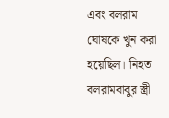এবং বলরাম ঘোষকে খুন করা হয়েছিল। নিহত বলরামবাবুর স্ত্রী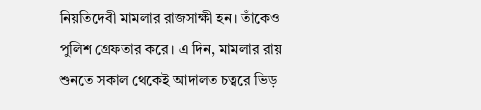নিয়তিদেবী মামলার রাজসাক্ষী হন। তাঁকেও পুলিশ গ্রেফতার করে। এ দিন, মামলার রায় শুনতে সকাল থেকেই আদালত চত্বরে ভিড়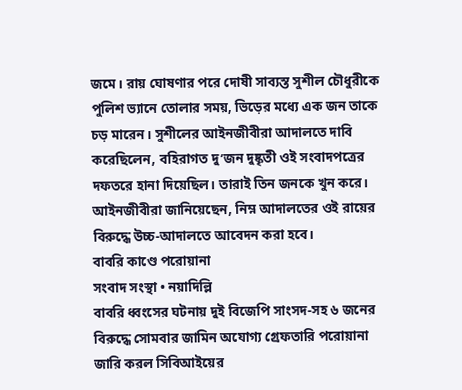জমে। রায় ঘোষণার পরে দোষী সাব্যস্ত সুশীল চৌধুরীকে পুলিশ ভ্যানে তোলার সময়, ভিড়ের মধ্যে এক জন তাকে চড় মারেন। সুশীলের আইনজীবীরা আদালতে দাবি করেছিলেন, বহিরাগত দু’জন দুষ্কৃতী ওই সংবাদপত্রের দফতরে হানা দিয়েছিল। তারাই তিন জনকে খুন করে। আইনজীবীরা জানিয়েছেন, নিম্ন আদালতের ওই রায়ের বিরুদ্ধে উচ্চ-আদালতে আবেদন করা হবে।
বাবরি কাণ্ডে পরোয়ানা
সংবাদ সংস্থা • নয়াদিল্লি
বাবরি ধ্বংসের ঘটনায় দুই বিজেপি সাংসদ-সহ ৬ জনের বিরুদ্ধে সোমবার জামিন অযোগ্য গ্রেফতারি পরোয়ানা জারি করল সিবিআইয়ের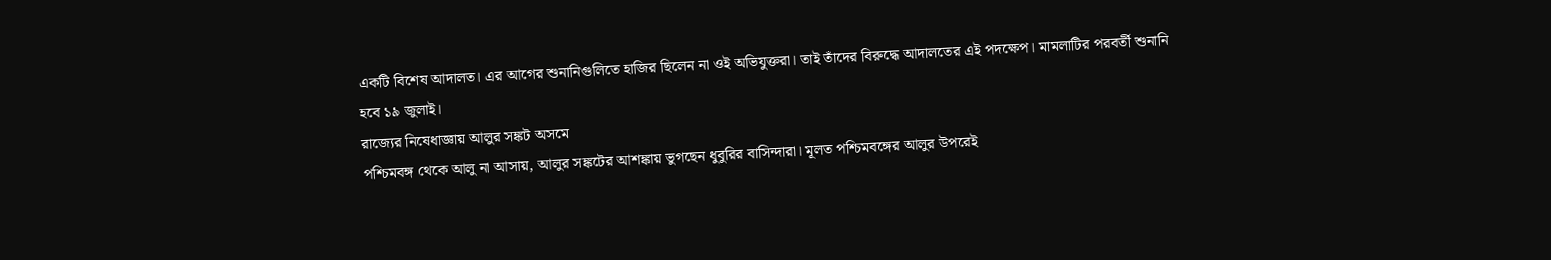একটি বিশেষ আদালত। এর আগের শুনানিগুলিতে হাজির ছিলেন না ওই অভিযুক্তরা। তাই তাঁদের বিরুদ্ধে আদালতের এই পদক্ষেপ। মামলাটির পরবর্তী শুনানি হবে ১৯ জুলাই।
রাজ্যের নিষেধাজ্ঞায় আলুর সঙ্কট অসমে
পশ্চিমবঙ্গ থেকে আলু না আসায়, আলুর সঙ্কটের আশঙ্কায় ভুগছেন ধুবুরির বাসিন্দারা। মূলত পশ্চিমবঙ্গের আলুর উপরেই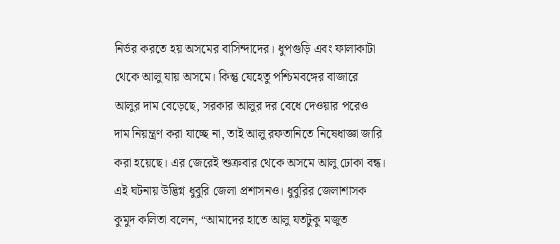নির্ভর করতে হয় অসমের বাসিন্দাদের। ধুপগুড়ি এবং ফালাকাটা থেকে আলু যায় অসমে। কিন্তু যেহেতু পশ্চিমবঙ্গের বাজারে আলুর দাম বেড়েছে, সরকার আলুর দর বেধে দেওয়ার পরেও দাম নিয়ন্ত্রণ করা যাচ্ছে না, তাই আলু রফতানিতে নিষেধাজ্ঞা জারি করা হয়েছে। এর জেরেই শুক্রবার থেকে অসমে আলু ঢোকা বন্ধ। এই ঘটনায় উদ্ভিগ্ন ধুবুরি জেলা প্রশাসনও। ধুবুরির জেলাশাসক কুমুদ কলিতা বলেন, “আমাদের হাতে আলু যতটুকু মজুত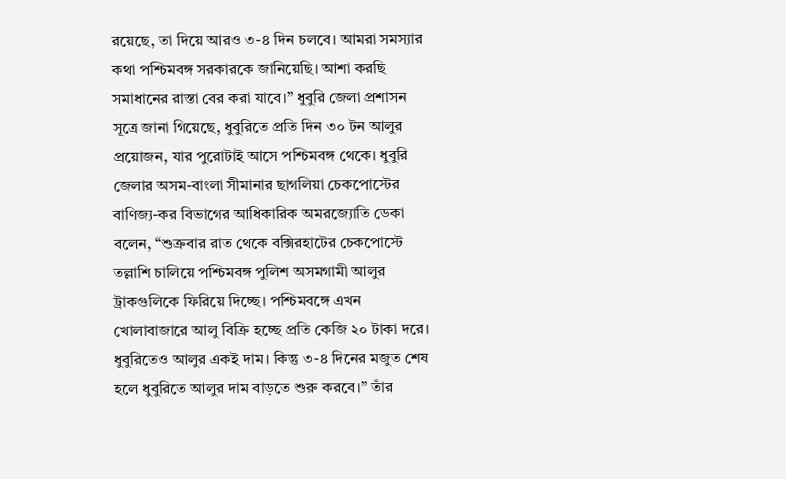রয়েছে, তা দিয়ে আরও ৩-৪ দিন চলবে। আমরা সমস্যার কথা পশ্চিমবঙ্গ সরকারকে জানিয়েছি। আশা করছি সমাধানের রাস্তা বের করা যাবে।” ধুবুরি জেলা প্রশাসন সূত্রে জানা গিয়েছে, ধুবুরিতে প্রতি দিন ৩০ টন আলুর প্রয়োজন, যার পুরোটাই আসে পশ্চিমবঙ্গ থেকে। ধুবুরি জেলার অসম-বাংলা সীমানার ছাগলিয়া চেকপোস্টের বাণিজ্য-কর বিভাগের আধিকারিক অমরজ্যোতি ডেকা বলেন, “শুক্রবার রাত থেকে বক্সিরহাটের চেকপোস্টে তল্লাশি চালিয়ে পশ্চিমবঙ্গ পুলিশ অসমগামী আলুর ট্রাকগুলিকে ফিরিয়ে দিচ্ছে। পশ্চিমবঙ্গে এখন খোলাবাজারে আলু বিক্রি হচ্ছে প্রতি কেজি ২০ টাকা দরে। ধুবুরিতেও আলুর একই দাম। কিন্তু ৩-৪ দিনের মজুত শেষ হলে ধুবুরিতে আলুর দাম বাড়তে শুরু করবে।” তাঁর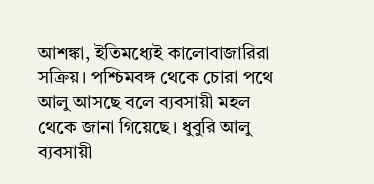আশঙ্কা, ইতিমধ্যেই কালোবাজারিরা সক্রিয়। পশ্চিমবঙ্গ থেকে চোরা পথে আলু আসছে বলে ব্যবসায়ী মহল থেকে জানা গিয়েছে। ধুবুরি আলু ব্যবসায়ী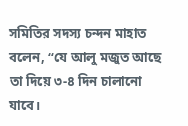সমিতির সদস্য চন্দন মাহাত বলেন, “যে আলু মজুত আছে তা দিয়ে ৩-৪ দিন চালানো যাবে।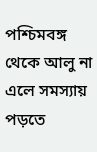পশ্চিমবঙ্গ থেকে আলু না এলে সমস্যায় পড়তে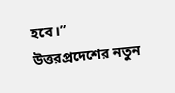হবে।”
উত্তরপ্রদেশের নতুন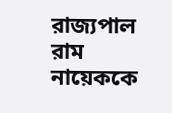রাজ্যপাল রাম নায়েককে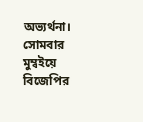অভ্যর্থনা। সোমবার মুম্বইয়ে বিজেপির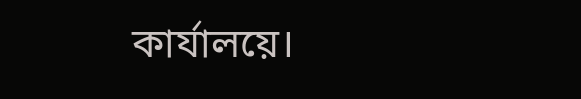কার্যালয়ে।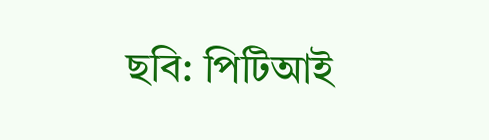ছবি: পিটিআই